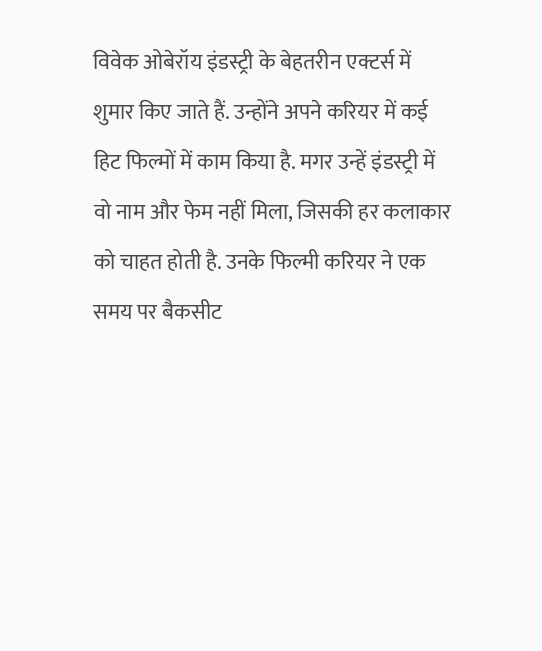विवेक ओबेरॉय इंडस्ट्री के बेहतरीन एक्टर्स में शुमार किए जाते हैं. उन्होंने अपने करियर में कई हिट फिल्मों में काम किया है. मगर उन्हें इंडस्ट्री में वो नाम और फेम नहीं मिला, जिसकी हर कलाकार को चाहत होती है. उनके फिल्मी करियर ने एक समय पर बैकसीट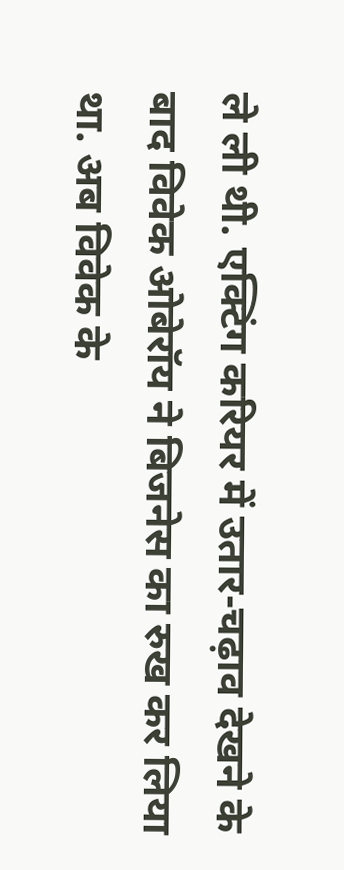ले ली थी. एक्टिंग करियर में उतार-चढ़ाव देखने के बाद विवेक ओबेरॉय ने बिजनेस का रुख कर लिया था. अब विवेक के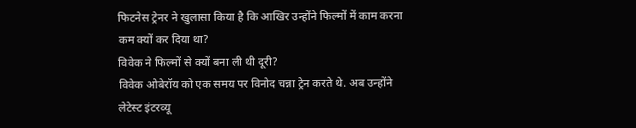फिटनेस ट्रेनर ने खुलासा किया है कि आखिर उन्होंने फिल्मों में काम करना कम क्यों कर दिया था?
विवेक ने फिल्मों से क्यों बना ली थी दूरी?
विवेक ओबेरॉय को एक समय पर विनोद चन्ना ट्रेन करते थे. अब उन्होंने लेटेस्ट इंटरव्यू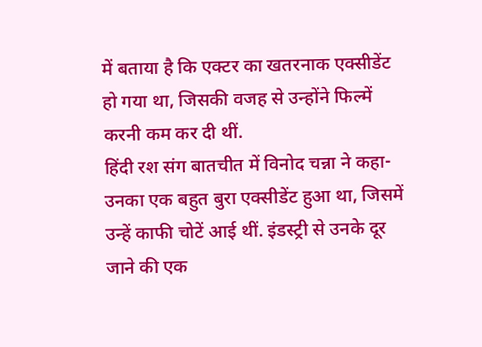में बताया है कि एक्टर का खतरनाक एक्सीडेंट हो गया था, जिसकी वजह से उन्होंने फिल्में करनी कम कर दी थीं.
हिंदी रश संग बातचीत में विनोद चन्ना ने कहा- उनका एक बहुत बुरा एक्सीडेंट हुआ था, जिसमें उन्हें काफी चोटें आई थीं. इंडस्ट्री से उनके दूर जाने की एक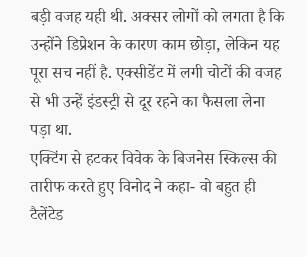बड़ी वजह यही थी. अक्सर लोगों को लगता है कि उन्होंने डिप्रेशन के कारण काम छोड़ा, लेकिन यह पूरा सच नहीं है. एक्सीडेंट में लगी चोटों की वजह से भी उन्हें इंडस्ट्री से दूर रहने का फैसला लेना पड़ा था.
एक्टिंग से हटकर विवेक के बिजनेस स्किल्स की तारीफ करते हुए विनोद ने कहा- वो बहुत ही टैलेंटेड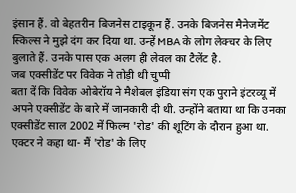इंसान हैं. वो बेहतरीन बिजनेस टाइकून हैं. उनके बिजनेस मैनेजमेंट स्किल्स ने मुझे दंग कर दिया था. उन्हें MBA के लोग लेक्चर के लिए बुलाते हैं. उनके पास एक अलग ही लेवल का टैलेंट है.
जब एक्सीडेंट पर विवेक ने तोड़ी थी चुप्पी
बता दें कि विवेक ओबेरॉय ने मैशेबल इंडिया संग एक पुराने इंटरव्यू में अपने एक्सीडेंट के बारे में जानकारी दी थी. उन्होंने बताया था कि उनका एक्सीडेंट साल 2002 में फिल्म 'रोड' की शूटिंग के दौरान हुआ था. एक्टर ने कहा था- मैं 'रोड' के लिए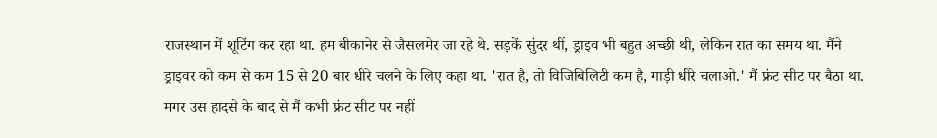राजस्थान में शूटिंग कर रहा था. हम बीकानेर से जैसलमेर जा रहे थे. सड़कें सुंदर थीं, ड्राइव भी बहुत अच्छी थी, लेकिन रात का समय था. मैंने ड्राइवर को कम से कम 15 से 20 बार धीरे चलने के लिए कहा था. 'रात है, तो विजिबिलिटी कम है, गाड़ी धीरे चलाओ.' मैं फ्रंट सीट पर बैठा था. मगर उस हादसे के बाद से मैं कभी फ्रंट सीट पर नहीं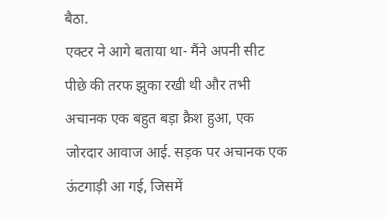बैठा.
एक्टर ने आगे बताया था- मैंने अपनी सीट पीछे की तरफ झुका रखी थी और तभी अचानक एक बहुत बड़ा क्रैश हुआ, एक जोरदार आवाज आई. सड़क पर अचानक एक ऊंटगाड़ी आ गई, जिसमें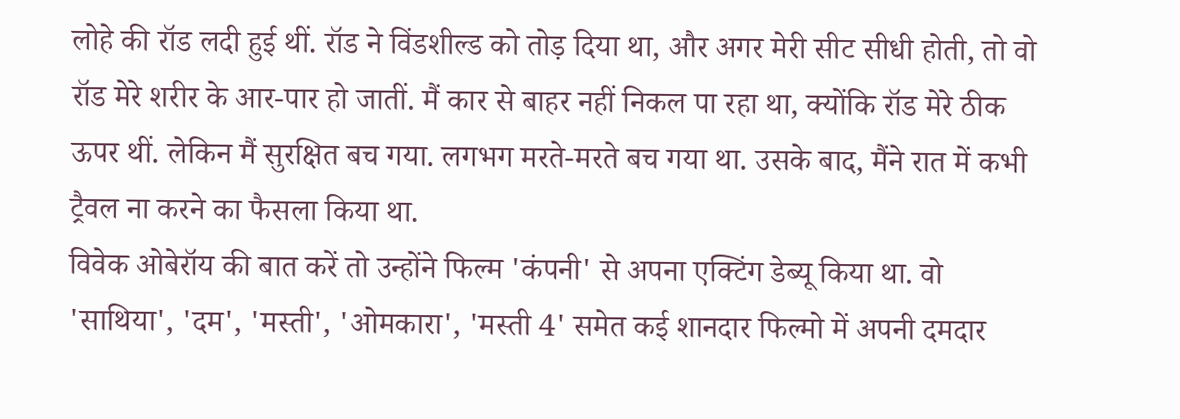लोहे की रॉड लदी हुई थीं. रॉड ने विंडशील्ड को तोड़ दिया था, और अगर मेरी सीट सीधी होती, तो वो रॉड मेरे शरीर के आर-पार हो जातीं. मैं कार से बाहर नहीं निकल पा रहा था, क्योंकि रॉड मेरे ठीक ऊपर थीं. लेकिन मैं सुरक्षित बच गया. लगभग मरते-मरते बच गया था. उसके बाद, मैंने रात में कभी ट्रैवल ना करने का फैसला किया था.
विवेक ओबेरॉय की बात करें तो उन्होंने फिल्म 'कंपनी' से अपना एक्टिंग डेब्यू किया था. वो 'साथिया', 'दम', 'मस्ती', 'ओमकारा', 'मस्ती 4' समेत कई शानदार फिल्मो में अपनी दमदार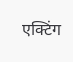एक्टिंग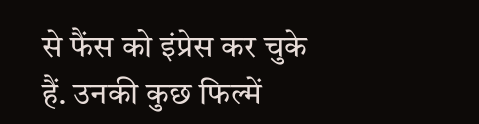से फैंस को इंप्रेस कर चुके हैं. उनकी कुछ फिल्में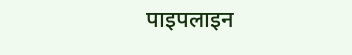पाइपलाइन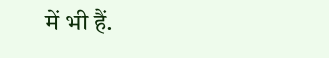में भी हैं.